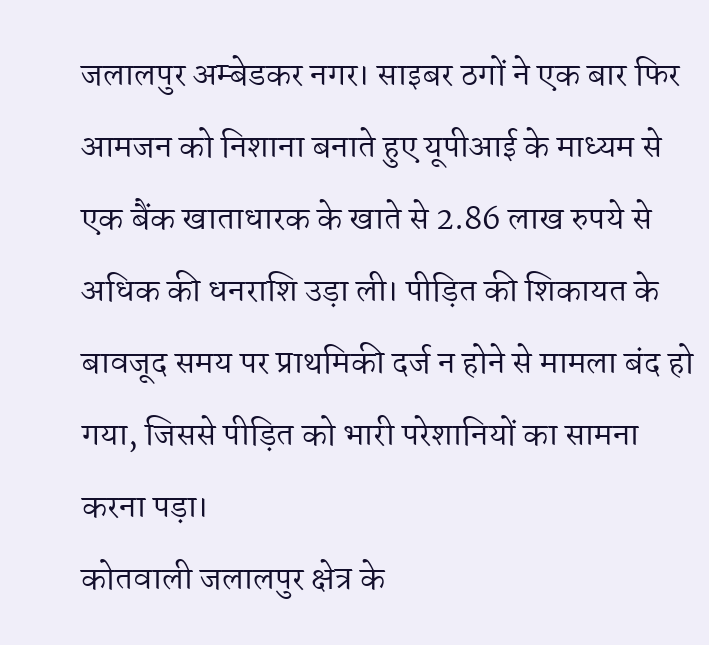जलालपुर अम्बेडकर नगर। साइबर ठगों ने एक बार फिर आमजन को निशाना बनाते हुए यूपीआई के माध्यम से एक बैंक खाताधारक के खाते से 2.86 लाख रुपये से अधिक की धनराशि उड़ा ली। पीड़ित की शिकायत के बावजूद समय पर प्राथमिकी दर्ज न होने से मामला बंद हो गया, जिससे पीड़ित को भारी परेशानियों का सामना करना पड़ा।
कोतवाली जलालपुर क्षेत्र के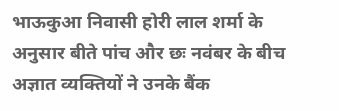भाऊकुआ निवासी होरी लाल शर्मा के अनुसार बीते पांच और छः नवंबर के बीच अज्ञात व्यक्तियों ने उनके बैंक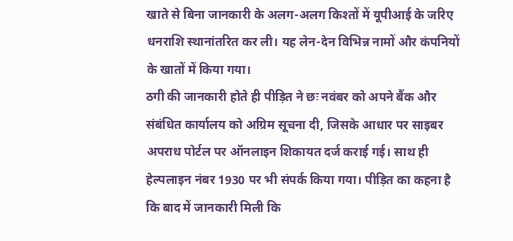खाते से बिना जानकारी के अलग-अलग किश्तों में यूपीआई के जरिए धनराशि स्थानांतरित कर ली। यह लेन-देन विभिन्न नामों और कंपनियों के खातों में किया गया।
ठगी की जानकारी होते ही पीड़ित ने छः नवंबर को अपने बैंक और संबंधित कार्यालय को अग्रिम सूचना दी, जिसके आधार पर साइबर अपराध पोर्टल पर ऑनलाइन शिकायत दर्ज कराई गई। साथ ही हेल्पलाइन नंबर 1930 पर भी संपर्क किया गया। पीड़ित का कहना है कि बाद में जानकारी मिली कि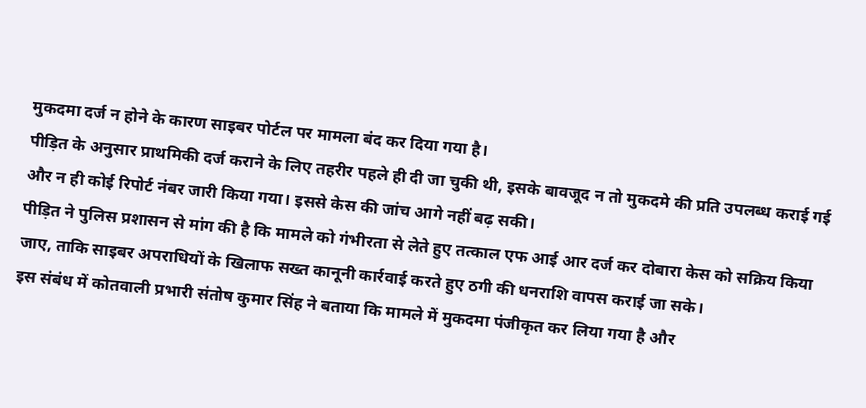मुकदमा दर्ज न होने के कारण साइबर पोर्टल पर मामला बंद कर दिया गया है।
पीड़ित के अनुसार प्राथमिकी दर्ज कराने के लिए तहरीर पहले ही दी जा चुकी थी, इसके बावजूद न तो मुकदमे की प्रति उपलब्ध कराई गई और न ही कोई रिपोर्ट नंबर जारी किया गया। इससे केस की जांच आगे नहीं बढ़ सकी।
पीड़ित ने पुलिस प्रशासन से मांग की है कि मामले को गंभीरता से लेते हुए तत्काल एफ आई आर दर्ज कर दोबारा केस को सक्रिय किया जाए, ताकि साइबर अपराधियों के खिलाफ सख्त कानूनी कार्रवाई करते हुए ठगी की धनराशि वापस कराई जा सके।
इस संबंध में कोतवाली प्रभारी संतोष कुमार सिंह ने बताया कि मामले में मुकदमा पंजीकृत कर लिया गया है और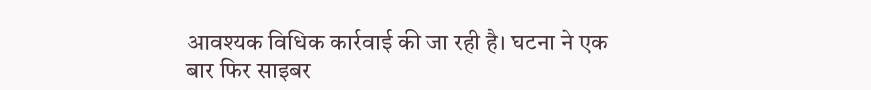आवश्यक विधिक कार्रवाई की जा रही है। घटना ने एक बार फिर साइबर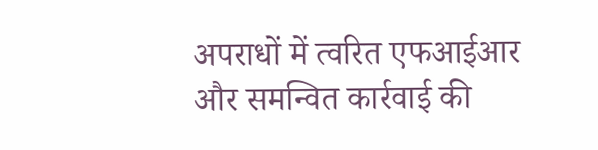अपराधों में त्वरित एफआईआर और समन्वित कार्रवाई की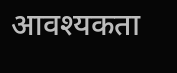आवश्यकता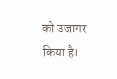को उजागर किया है।